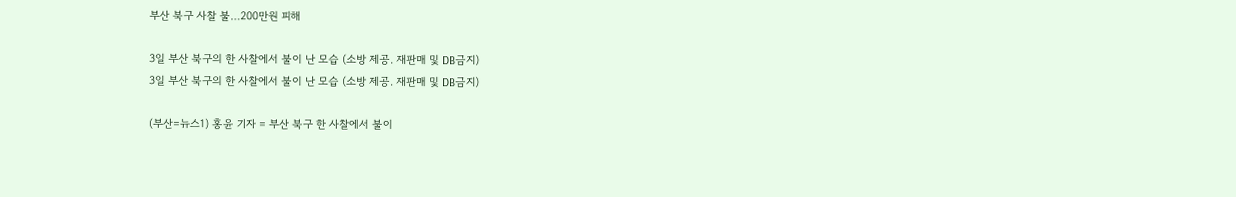부산 북구 사찰 불…200만원 피해

3일 부산 북구의 한 사찰에서 불이 난 모습 (소방 제공. 재판매 및 DB금지)
3일 부산 북구의 한 사찰에서 불이 난 모습 (소방 제공. 재판매 및 DB금지)

(부산=뉴스1) 홍윤 기자 = 부산 북구 한 사찰에서 불이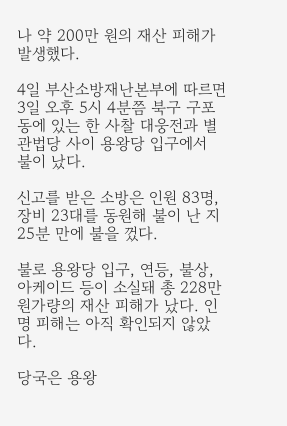나 약 200만 원의 재산 피해가 발생했다.

4일 부산소방재난본부에 따르면 3일 오후 5시 4분쯤 북구 구포동에 있는 한 사찰 대웅전과 별관법당 사이 용왕당 입구에서 불이 났다.

신고를 받은 소방은 인원 83명, 장비 23대를 동원해 불이 난 지 25분 만에 불을 껐다.

불로 용왕당 입구, 연등, 불상, 아케이드 등이 소실돼 총 228만 원가량의 재산 피해가 났다. 인명 피해는 아직 확인되지 않았다.

당국은 용왕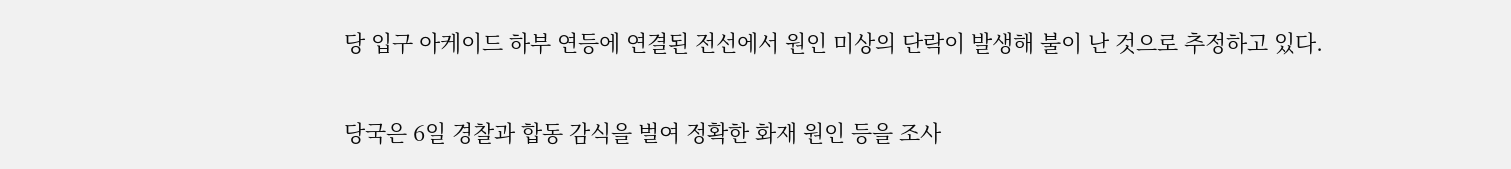당 입구 아케이드 하부 연등에 연결된 전선에서 원인 미상의 단락이 발생해 불이 난 것으로 추정하고 있다.

당국은 6일 경찰과 합동 감식을 벌여 정확한 화재 원인 등을 조사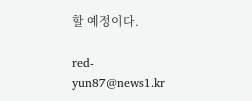할 예정이다.

red-yun87@news1.kr